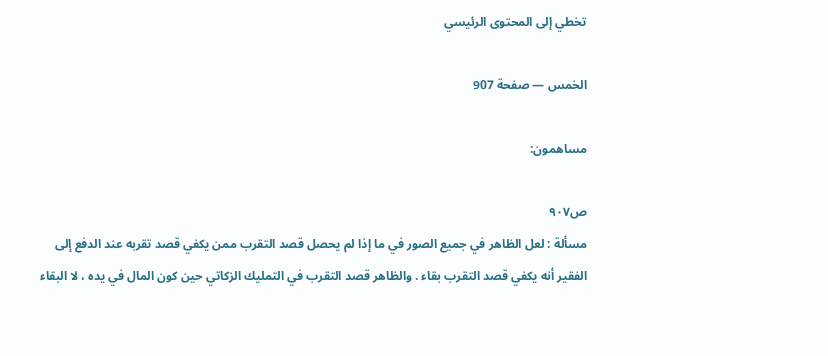تخطي إلى المحتوى الرئيسي

الخمس — صفحة 907

مساهمون:

ص٩٠٧
مسألة : لعل الظاهر في جميع الصور في ما إذا لم يحصل قصد التقرب ممن يكفي قصد تقربه عند الدفع إلى الفقير أنه يكفي قصد التقرب بقاء . والظاهر قصد التقرب في التمليك الزكاتي حين كون المال في يده ، لا البقاء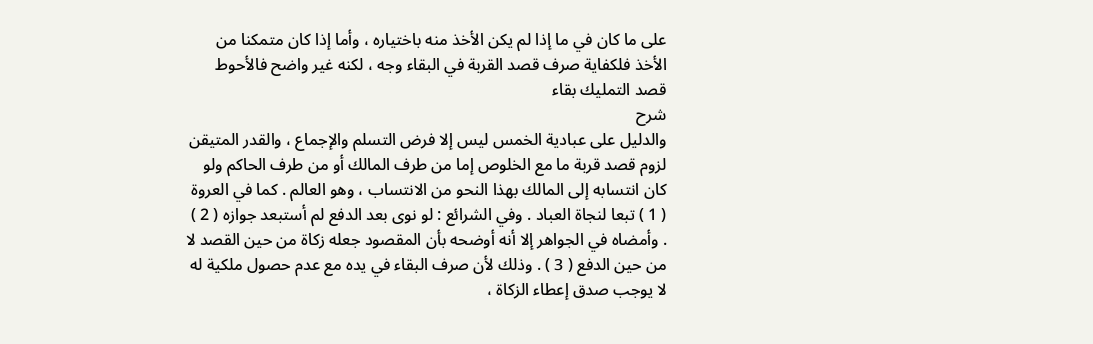على ما كان في ما إذا لم يكن الأخذ منه باختياره ، وأما إذا كان متمكنا من الأخذ فلكفاية صرف قصد القربة في البقاء وجه ، لكنه غير واضح فالأحوط قصد التمليك بقاء
شرح
والدليل على عبادية الخمس ليس إلا فرض التسلم والإجماع ، والقدر المتيقن لزوم قصد قربة ما مع الخلوص إما من طرف المالك أو من طرف الحاكم ولو كان انتسابه إلى المالك بهذا النحو من الانتساب ، وهو العالم . كما في العروة ( 1 ) تبعا لنجاة العباد . وفي الشرائع : لو نوى بعد الدفع لم أستبعد جوازه ( 2 ) . وأمضاه في الجواهر إلا أنه أوضحه بأن المقصود جعله زكاة من حين القصد لا من حين الدفع ( 3 ) . وذلك لأن صرف البقاء في يده مع عدم حصول ملكية له لا يوجب صدق إعطاء الزكاة ،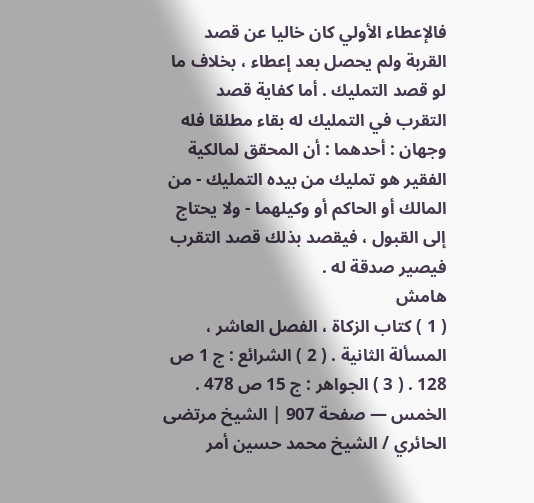فالإعطاء الأولي كان خاليا عن قصد القربة ولم يحصل بعد إعطاء ، بخلاف ما لو قصد التمليك . أما كفاية قصد التقرب في التمليك له بقاء مطلقا فله وجهان : أحدهما : أن المحقق لمالكية الفقير هو تمليك من بيده التمليك - من المالك أو الحاكم أو وكيلهما - ولا يحتاج إلى القبول ، فيقصد بذلك قصد التقرب فيصير صدقة له .
هامش
( 1 ) كتاب الزكاة ، الفصل العاشر ، المسألة الثانية . ( 2 ) الشرائع : ج 1 ص 128 . ( 3 ) الجواهر : ج 15 ص 478 .
الخمس — صفحة 907 | الشيخ مرتضى الحائري / الشيخ محمد حسين أمر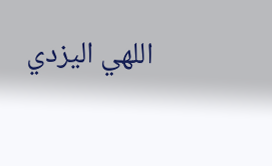اللهي اليزدي